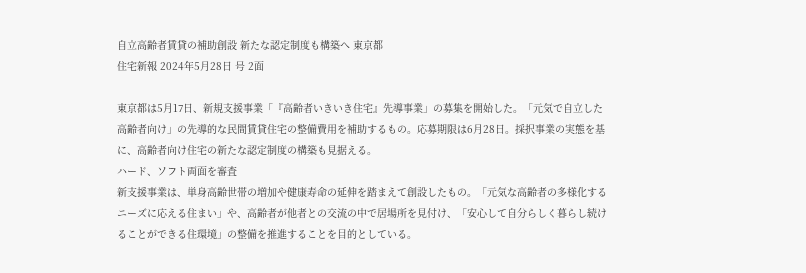自立高齢者賃貸の補助創設 新たな認定制度も構築へ 東京都
住宅新報 2024年5月28日 号 2面

東京都は5月17日、新規支援事業「『高齢者いきいき住宅』先導事業」の募集を開始した。「元気で自立した高齢者向け」の先導的な民間賃貸住宅の整備費用を補助するもの。応募期限は6月28日。採択事業の実態を基に、高齢者向け住宅の新たな認定制度の構築も見据える。
ハード、ソフト両面を審査
新支援事業は、単身高齢世帯の増加や健康寿命の延伸を踏まえて創設したもの。「元気な高齢者の多様化するニーズに応える住まい」や、高齢者が他者との交流の中で居場所を見付け、「安心して自分らしく暮らし続けることができる住環境」の整備を推進することを目的としている。